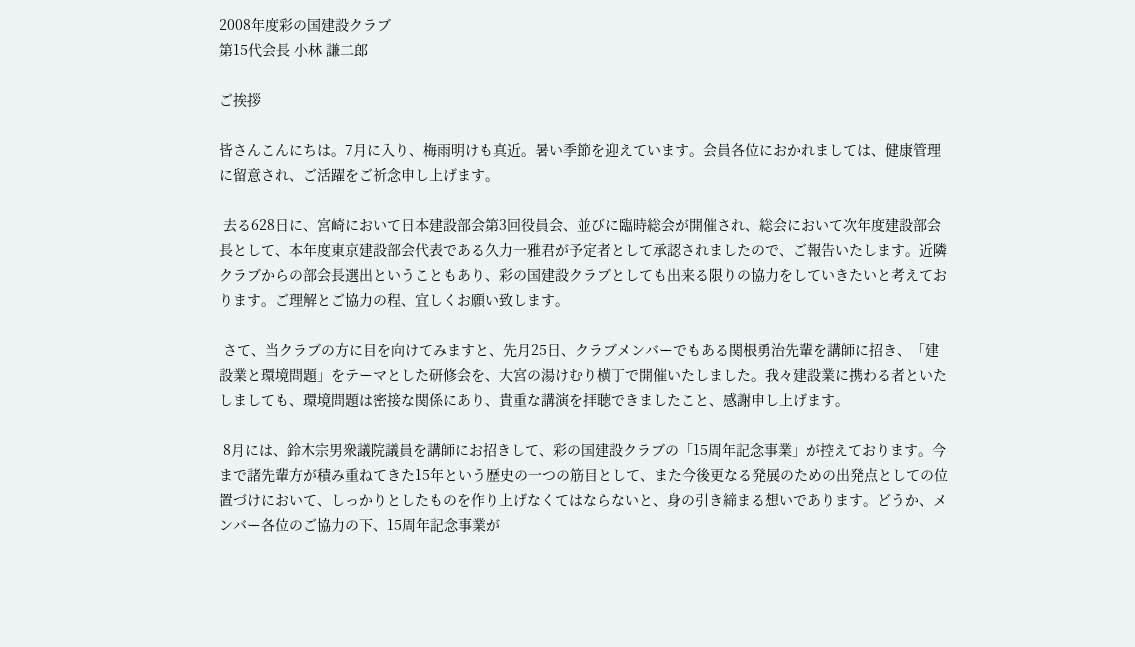2008年度彩の国建設クラブ
第15代会長 小林 謙二郎

ご挨拶

皆さんこんにちは。7月に入り、梅雨明けも真近。暑い季節を迎えています。会員各位におかれましては、健康管理に留意され、ご活躍をご祈念申し上げます。

 去る628日に、宮崎において日本建設部会第3回役員会、並びに臨時総会が開催され、総会において次年度建設部会長として、本年度東京建設部会代表である久力一雅君が予定者として承認されましたので、ご報告いたします。近隣クラブからの部会長選出ということもあり、彩の国建設クラブとしても出来る限りの協力をしていきたいと考えております。ご理解とご協力の程、宜しくお願い致します。

 さて、当クラブの方に目を向けてみますと、先月25日、クラブメンバーでもある関根勇治先輩を講師に招き、「建設業と環境問題」をテーマとした研修会を、大宮の湯けむり横丁で開催いたしました。我々建設業に携わる者といたしましても、環境問題は密接な関係にあり、貴重な講演を拝聴できましたこと、感謝申し上げます。

 8月には、鈴木宗男衆議院議員を講師にお招きして、彩の国建設クラブの「15周年記念事業」が控えております。今まで諸先輩方が積み重ねてきた15年という歴史の一つの筋目として、また今後更なる発展のための出発点としての位置づけにおいて、しっかりとしたものを作り上げなくてはならないと、身の引き締まる想いであります。どうか、メンバー各位のご協力の下、15周年記念事業が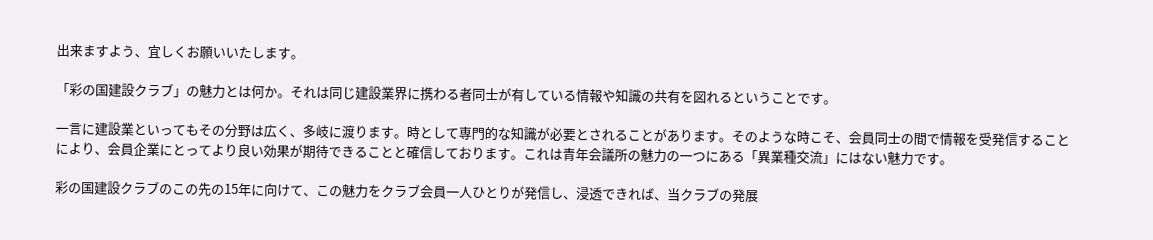出来ますよう、宜しくお願いいたします。

「彩の国建設クラブ」の魅力とは何か。それは同じ建設業界に携わる者同士が有している情報や知識の共有を図れるということです。

一言に建設業といってもその分野は広く、多岐に渡ります。時として専門的な知識が必要とされることがあります。そのような時こそ、会員同士の間で情報を受発信することにより、会員企業にとってより良い効果が期待できることと確信しております。これは青年会議所の魅力の一つにある「異業種交流」にはない魅力です。

彩の国建設クラブのこの先の15年に向けて、この魅力をクラブ会員一人ひとりが発信し、浸透できれば、当クラブの発展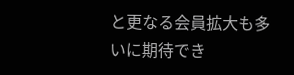と更なる会員拡大も多いに期待でき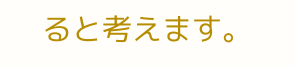ると考えます。